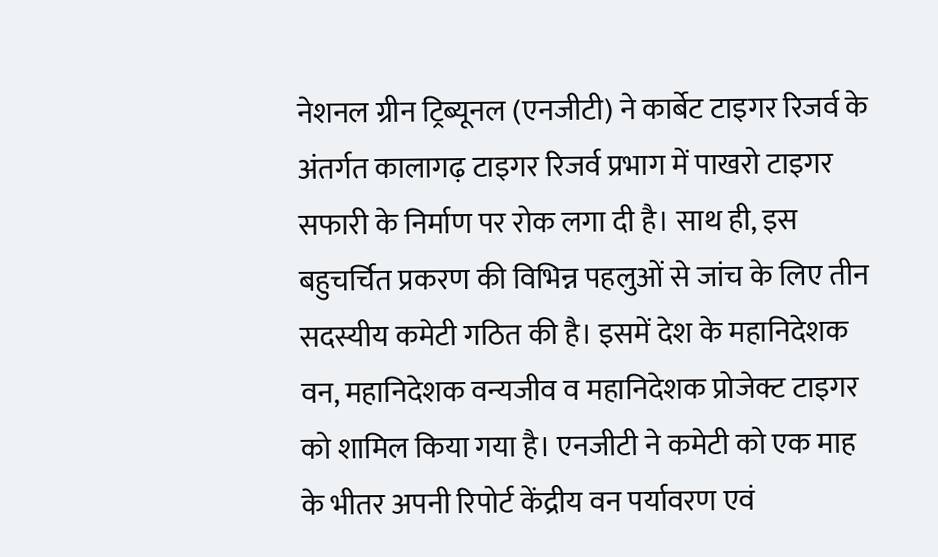नेशनल ग्रीन ट्रिब्यूनल (एनजीटी) ने कार्बेट टाइगर रिजर्व के अंतर्गत कालागढ़ टाइगर रिजर्व प्रभाग में पाखरो टाइगर सफारी के निर्माण पर रोक लगा दी है। साथ ही, इस बहुचर्चित प्रकरण की विभिन्न पहलुओं से जांच के लिए तीन सदस्यीय कमेटी गठित की है। इसमें देश के महानिदेशक वन, महानिदेशक वन्यजीव व महानिदेशक प्रोजेक्ट टाइगर को शामिल किया गया है। एनजीटी ने कमेटी को एक माह के भीतर अपनी रिपोर्ट केंद्रीय वन पर्यावरण एवं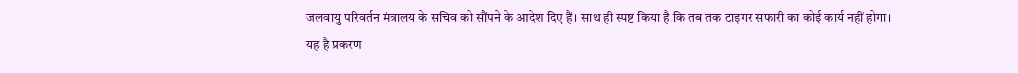जलवायु परिवर्तन मंत्रालय के सचिव को सौंपने के आदेश दिए हैं। साथ ही स्पष्ट किया है कि तब तक टाइगर सफारी का कोई कार्य नहीं होगा।
यह है प्रकरण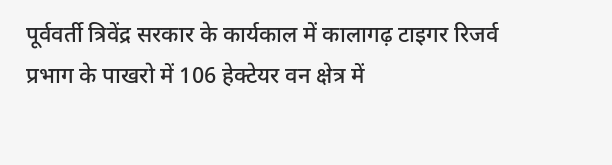पूर्ववर्ती त्रिवेंद्र सरकार के कार्यकाल में कालागढ़ टाइगर रिजर्व प्रभाग के पाखरो में 106 हेक्टेयर वन क्षेत्र में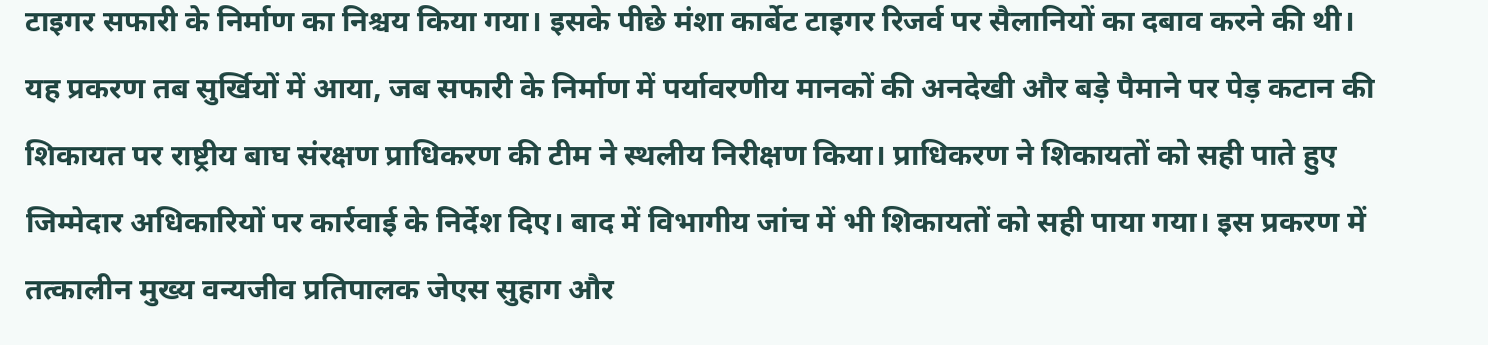टाइगर सफारी के निर्माण का निश्चय किया गया। इसके पीछे मंशा कार्बेट टाइगर रिजर्व पर सैलानियों का दबाव करने की थी। यह प्रकरण तब सुर्खियों में आया, जब सफारी के निर्माण में पर्यावरणीय मानकों की अनदेखी और बड़े पैमाने पर पेड़ कटान की शिकायत पर राष्ट्रीय बाघ संरक्षण प्राधिकरण की टीम ने स्थलीय निरीक्षण किया। प्राधिकरण ने शिकायतों को सही पाते हुए जिम्मेदार अधिकारियों पर कार्रवाई के निर्देश दिए। बाद में विभागीय जांच में भी शिकायतों को सही पाया गया। इस प्रकरण में तत्कालीन मुख्य वन्यजीव प्रतिपालक जेएस सुहाग और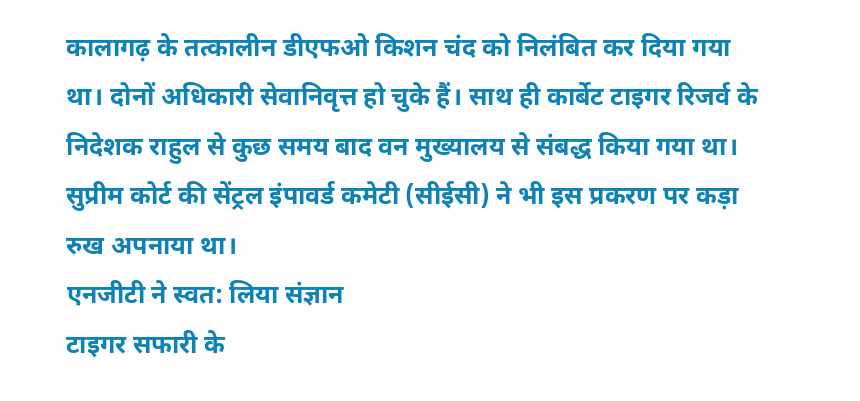कालागढ़ के तत्कालीन डीएफओ किशन चंद को निलंबित कर दिया गया था। दोनों अधिकारी सेवानिवृत्त हो चुके हैं। साथ ही कार्बेट टाइगर रिजर्व के निदेशक राहुल से कुछ समय बाद वन मुख्यालय से संबद्ध किया गया था। सुप्रीम कोर्ट की सेंट्रल इंपावर्ड कमेटी (सीईसी) ने भी इस प्रकरण पर कड़ा रुख अपनाया था।
एनजीटी ने स्वत: लिया संज्ञान
टाइगर सफारी के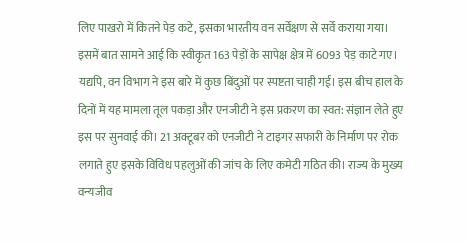लिए पाखरो में कितने पेड़ कटे, इसका भारतीय वन सर्वेक्षण से सर्वे कराया गया। इसमें बात सामने आई कि स्वीकृत 163 पेड़ों के सापेक्ष क्षेत्र में 6093 पेड़ काटे गए। यद्यपि, वन विभाग ने इस बारे में कुछ बिंदुओं पर स्पष्टता चाही गई। इस बीच हाल के दिनों में यह मामला तूल पकड़ा और एनजीटी ने इस प्रकरण का स्वत: संज्ञान लेते हुए इस पर सुनवाई की। 21 अक्टूबर को एनजीटी ने टाइगर सफारी के निर्माण पर रोक लगाते हुए इसके विविध पहलुओं की जांच के लिए कमेटी गठित की। राज्य के मुख्य वन्यजीव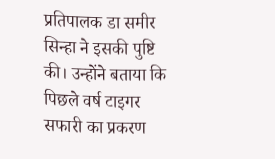प्रतिपालक डा समीर सिन्हा ने इसकी पुष्टि की। उन्होंने बताया कि पिछले वर्ष टाइगर सफारी का प्रकरण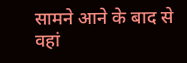सामने आने के बाद से वहां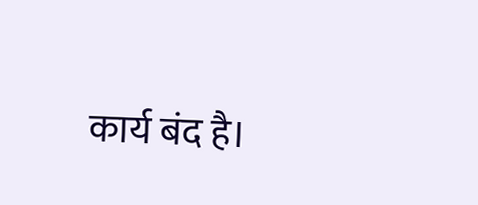कार्य बंद है।